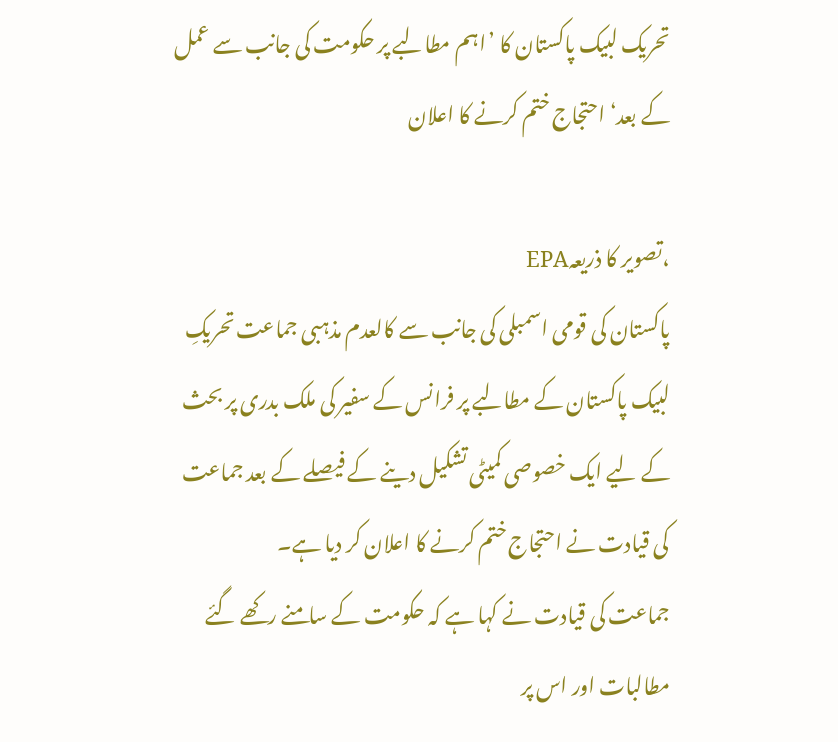تحریک لبیک پاکستان کا ’اہم مطالبے پر حکومت کی جانب سے عمل کے بعد‘ احتجاج ختم کرنے کا اعلان

،تصویر کا ذریعہEPA
پاکستان کی قومی اسمبلی کی جانب سے کالعدم مذہبی جماعت تحریکِ لبیک پاکستان کے مطالبے پر فرانس کے سفیر کی ملک بدری پر بحث کے لیے ایک خصوصی کمیٹی تشکیل دینے کے فیصلے کے بعد جماعت کی قیادت نے احتجاج ختم کرنے کا اعلان کر دیا ہے۔
جماعت کی قیادت نے کہا ہے کہ حکومت کے سامنے رکھے گئے مطالبات اور اس پر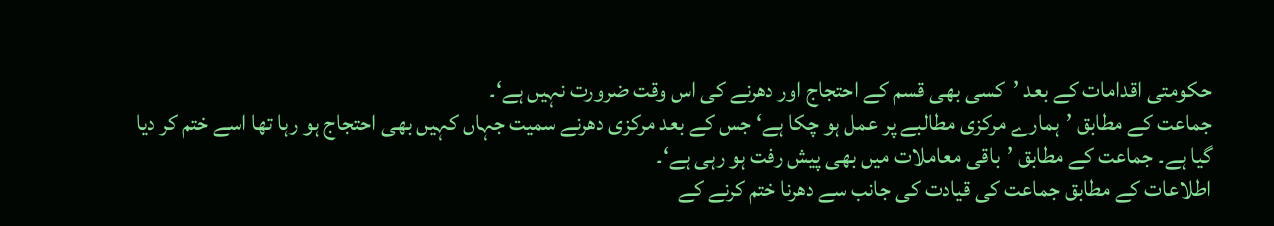حکومتی اقدامات کے بعد ’کسی بھی قسم کے احتجاج اور دھرنے کی اس وقت ضرورت نہیں ہے‘۔
جماعت کے مطابق ’ہمارے مرکزی مطالبے پر عمل ہو چکا ہے‘ جس کے بعد مرکزی دھرنے سمیت جہاں کہیں بھی احتجاج ہو رہا تھا اسے ختم کر دیا گیا ہے۔ جماعت کے مطابق ’باقی معاملات میں بھی پیش رفت ہو رہی ہے‘۔
اطلاعات کے مطابق جماعت کی قیادت کی جانب سے دھرنا ختم کرنے کے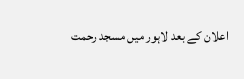اعلان کے بعد لاہور میں مسجد رحمت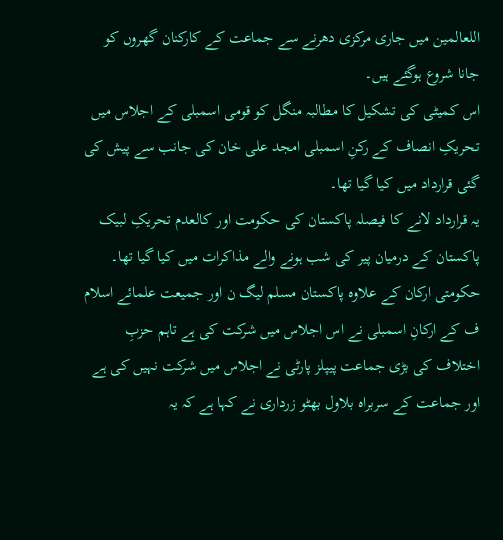اللعالمین میں جاری مرکزی دھرنے سے جماعت کے کارکنان گھروں کو جانا شروع ہوگئے ہیں۔
اس کمیٹی کی تشکیل کا مطالبہ منگل کو قومی اسمبلی کے اجلاس میں تحریکِ انصاف کے رکنِ اسمبلی امجد علی خان کی جانب سے پیش کی گئی قرارداد میں کیا گیا تھا۔
یہ قرارداد لانے کا فیصلہ پاکستان کی حکومت اور کالعدم تحریکِ لبیک پاکستان کے درمیان پیر کی شب ہونے والے مذاکرات میں کیا گیا تھا۔
حکومتی ارکان کے علاوہ پاکستان مسلم لیگ ن اور جمیعت علمائے اسلام ف کے ارکانِ اسمبلی نے اس اجلاس میں شرکت کی ہے تاہم حزبِ اختلاف کی بڑی جماعت پیپلز پارٹی نے اجلاس میں شرکت نہیں کی ہے اور جماعت کے سربراہ بلاول بھٹو زرداری نے کہا ہے کہ یہ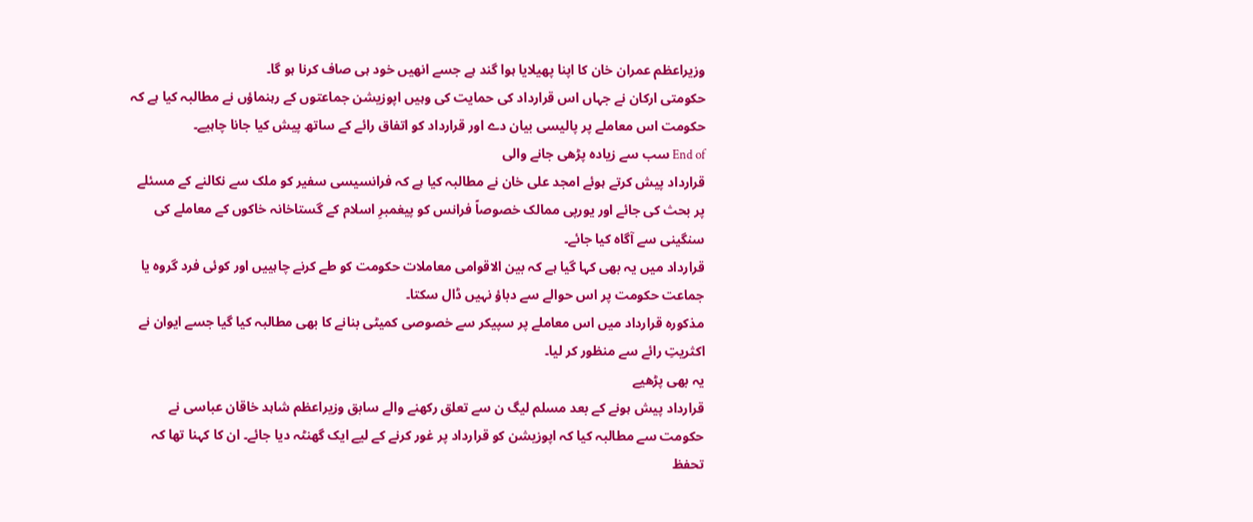وزیراعظم عمران خان کا اپنا پھیلایا ہوا گند ہے جسے انھیں خود ہی صاف کرنا ہو گا۔
حکومتی ارکان نے جہاں اس قرارداد کی حمایت کی وہیں اپوزیشن جماعتوں کے رہنماؤں نے مطالبہ کیا ہے کہ حکومت اس معاملے پر پالیسی بیان دے اور قرارداد کو اتفاق رائے کے ساتھ پیش کیا جانا چاہیے۔
End of سب سے زیادہ پڑھی جانے والی
قرارداد پیش کرتے ہوئے امجد علی خان نے مطالبہ کیا ہے کہ فرانسیسی سفیر کو ملک سے نکالنے کے مسئلے پر بحث کی جائے اور یورپی ممالک خصوصاً فرانس کو پیغمبرِ اسلام کے گستاخانہ خاکوں کے معاملے کی سنگینی سے آگاہ کیا جائے۔
قرارداد میں یہ بھی کہا گیا ہے کہ بین الاقوامی معاملات حکومت کو طے کرنے چاہییں اور کوئی فرد گروہ یا جماعت حکومت پر اس حوالے سے دباؤ نہیں ڈال سکتا۔
مذکورہ قرارداد میں اس معاملے پر سپیکر سے خصوصی کمیٹی بنانے کا بھی مطالبہ کیا گیا جسے ایوان نے اکثریتِ رائے سے منظور کر لیا۔
یہ بھی پڑھیے
قرارداد پیش ہونے کے بعد مسلم لیگ ن سے تعلق رکھنے والے سابق وزیراعظم شاہد خاقان عباسی نے حکومت سے مطالبہ کیا کہ اپوزیشن کو قرارداد پر غور کرنے کے لیے ایک گھنٹہ دیا جائے۔ ان کا کہنا تھا کہ تحفظ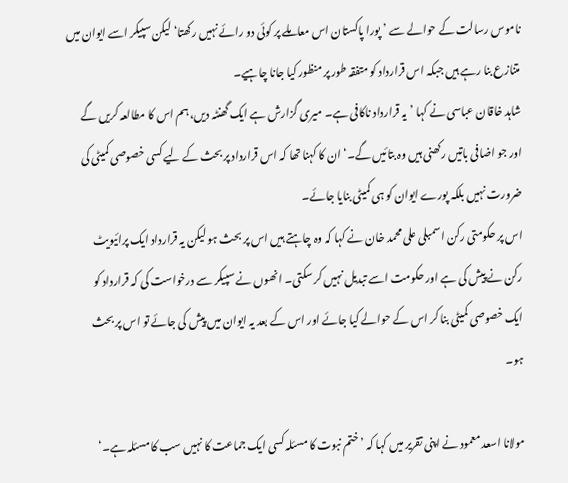ناموس رسالت کے حوالے سے ’پورا پاکستان اس معاملے پر کوئی دو رائے نہیں رکھتا‘ لیکن سپیکر اسے ایوان میں متنازع بنا رہے ہیں جبکہ اس قرارداد کو متفقہ طور پر منظور کیا جانا چاہیے۔
شاہد خاقان عباسی نے کہا ’یہ قرارداد ناکافی ہے۔ میری گزارش ہے ایک گھنٹہ دیں، ہم اس کا مطالعہ کریں گے اور جو اضافی باتیں رکھنی ہیں وہ بتائیں گے۔‘ ان کا کہنا تھا کہ اس قرارداد پر بحث کے لیے کسی خصوصی کمیٹی کی ضرورت نہیں بلکہ پورے ایوان کو ہی کمیٹی بنایا جائے۔
اس پر حکومتی رکن اسمبلی علی محمد خان نے کہا کہ وہ چاہتے ہیں اس پر بحث ہو لیکن یہ قرارداد ایک پرائیویٹ رکن نے پیش کی ہے اور حکومت اسے تبدیل نہیں کر سکتی۔ انھوں نے سپیکر سے درخواست کی کہ قرارداد کو ایک خصوصی کمیٹی بنا کر اس کے حوالے کیا جائے اور اس کے بعد یہ ایوان میں پیش کی جائے تو اس پر بحث ہو۔

مولانا اسعد معمود نے اپنی تقریر میں کہا کہ ’ختم نبوت کا مسئلہ کسی ایک جماعت کا نہیں سب کا مسئلہ ہے۔‘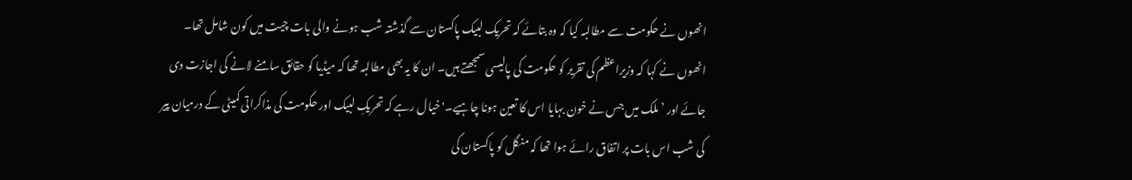انھوں نے حکومت سے مطالبہ کیا کہ وہ بتائے کہ تحریک لبیک پاکستان سے گذشتہ شب ہونے والی بات چیت میں کون شامل تھا۔
انھوں نے کہا کہ وزیراعظم کی تقریر کو حکومت کی پالیسی سمجھتے ہیں۔ ان کا یہ بھی مطالبہ تھا کہ میڈیا کو حقائق سامنے لانے کی اجازت دی جائے اور ’ملک میں جس نے خون بہایا اس کا تعین ہونا چاہیے۔' خیال رہے کہ تحریکِ لبیک اور حکومت کی مذاکراتی کمیٹی کے درمیان پیر کی شب اس بات پر اتفاق رائے ہوا تھا کہ منگل کو پاکستان کی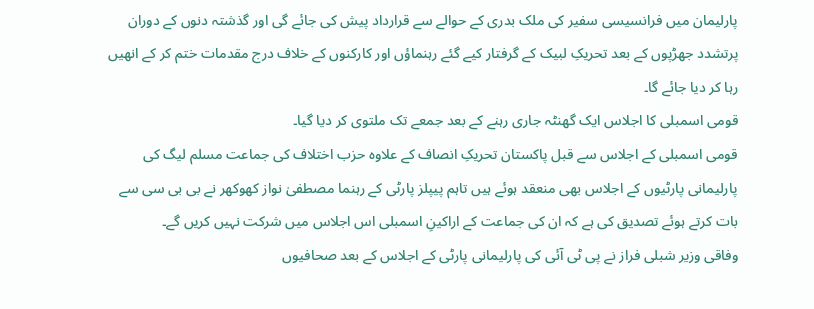پارلیمان میں فرانسیسی سفیر کی ملک بدری کے حوالے سے قرارداد پیش کی جائے گی اور گذشتہ دنوں کے دوران پرتشدد جھڑپوں کے بعد تحریکِ لبیک کے گرفتار کیے گئے رہنماؤں اور کارکنوں کے خلاف درج مقدمات ختم کر کے انھیں رہا کر دیا جائے گا۔
قومی اسمبلی کا اجلاس ایک گھنٹہ جاری رہنے کے بعد جمعے تک ملتوی کر دیا گیا۔
قومی اسمبلی کے اجلاس سے قبل پاکستان تحریکِ انصاف کے علاوہ حزب اختلاف کی جماعت مسلم لیگ کی پارلیمانی پارٹیوں کے اجلاس بھی منعقد ہوئے ہیں تاہم پیپلز پارٹی کے رہنما مصطفیٰ نواز کھوکھر نے بی بی سی سے بات کرتے ہوئے تصدیق کی ہے کہ ان کی جماعت کے اراکینِ اسمبلی اس اجلاس میں شرکت نہیں کریں گے۔
وفاقی وزیر شبلی فراز نے پی ٹی آئی کی پارلیمانی پارٹی کے اجلاس کے بعد صحافیوں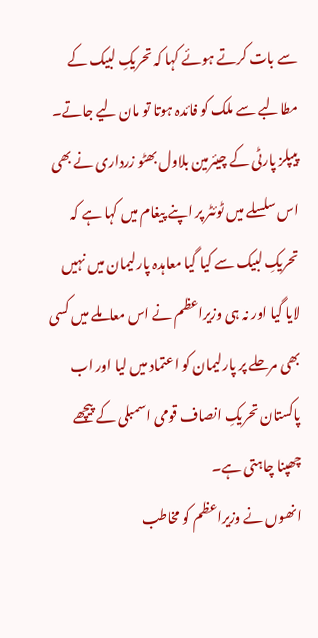سے بات کرتے ہوئے کہا کہ تحریکِ لبیک کے مطالبے سے ملک کو فائدہ ہوتا تو مان لیے جاتے۔
پیپلز پارٹی کے چیئرمین بلاول بھٹو زرداری نے بھی اس سلسلے میں ٹوئٹر پر اپنے پیغام میں کہا ہے کہ تحریکِ لبیک سے کیا گیا معاہدہ پارلیمان میں نہیں لایا گیا اور نہ ہی وزیراعظم نے اس معاملے میں کسی بھی مرحلے پر پارلیمان کو اعتماد میں لیا اور اب پاکستان تحریکِ انصاف قومی اسمبلی کے پیچھے چھپنا چاہتی ہے۔
انھوں نے وزیراعظم کو مخاطب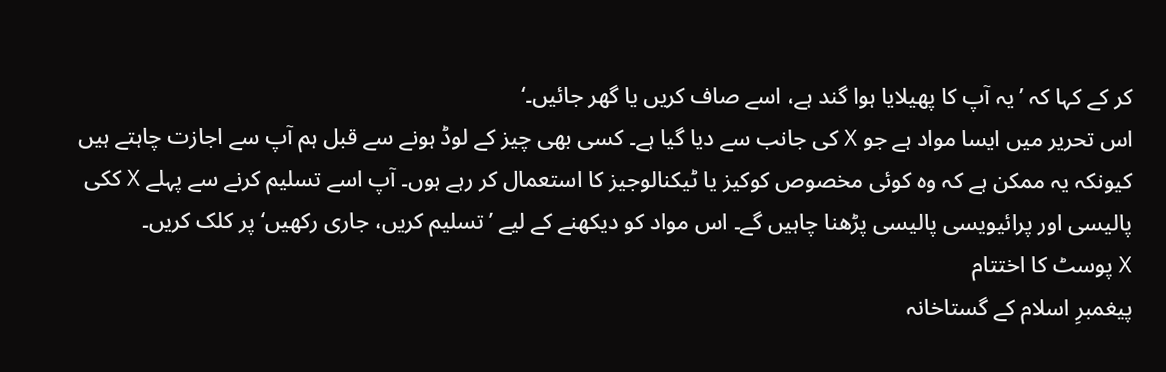کر کے کہا کہ ’یہ آپ کا پھیلایا ہوا گند ہے، اسے صاف کریں یا گھر جائیں۔‘
اس تحریر میں ایسا مواد ہے جو X کی جانب سے دیا گیا ہے۔ کسی بھی چیز کے لوڈ ہونے سے قبل ہم آپ سے اجازت چاہتے ہیں کیونکہ یہ ممکن ہے کہ وہ کوئی مخصوص کوکیز یا ٹیکنالوجیز کا استعمال کر رہے ہوں۔ آپ اسے تسلیم کرنے سے پہلے X ککی پالیسی اور پرائیویسی پالیسی پڑھنا چاہیں گے۔ اس مواد کو دیکھنے کے لیے ’تسلیم کریں، جاری رکھیں‘ پر کلک کریں۔
X پوسٹ کا اختتام
پیغمبرِ اسلام کے گستاخانہ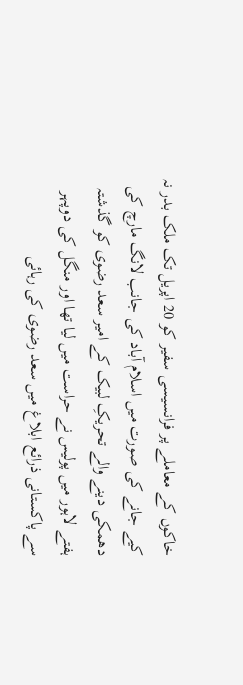خاکوں کے معاملے پر فرانسیسی سفیر کو 20 اپریل تک ملک بدر نہ کیے جانے کی صورت میں اسلام آباد کی جانب لانگ مارچ کی دھمکی دینے والے تحریکِ لبیک کے امیر سعد رضوی کو گذشتہ ہفتے لاہور میں پولیس نے حراست میں لیا تھا اور منگل کی دوپہر سے پاکستانی ذرائع ابلاغ میں سعد رضوی کی رہائی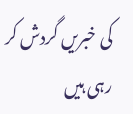کی خبریں گردش کر رہی ہیں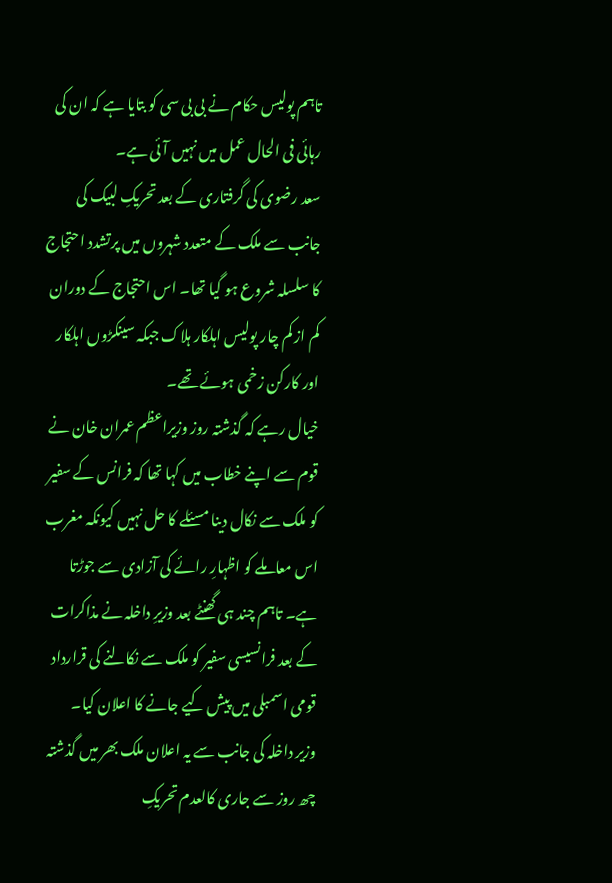تاہم پولیس حکام نے بی بی سی کو بتایا ہے کہ ان کی رہائی فی الحال عمل میں نہیں آئی ہے۔
سعد رضوی کی گرفتاری کے بعد تحریکِ لبیک کی جانب سے ملک کے متعدد شہروں میں پرتشدد احتجاج کا سلسلہ شروع ہو گیا تھا۔ اس احتجاج کے دوران کم از کم چار پولیس اہلکار ہلاک جبکہ سینکڑوں اہلکار اور کارکن زخمی ہوئے تھے۔
خیال رہے کہ گذشتہ روز وزیراعظم عمران خان نے قوم سے اپنے خطاب میں کہا تھا کہ فرانس کے سفیر کو ملک سے نکال دینا مسئلے کا حل نہیں کیونکہ مغرب اس معاملے کو اظہارِ رائے کی آزادی سے جوڑتا ہے۔ تاہم چند ہی گھنٹے بعد وزیرِ داخلہ نے مذاکرات کے بعد فرانسیسی سفیر کو ملک سے نکالنے کی قرارداد قومی اسمبلی میں پیش کیے جانے کا اعلان کیا۔
وزیر داخلہ کی جانب سے یہ اعلان ملک بھر میں گذشتہ چھ روز سے جاری کالعدم تحریکِ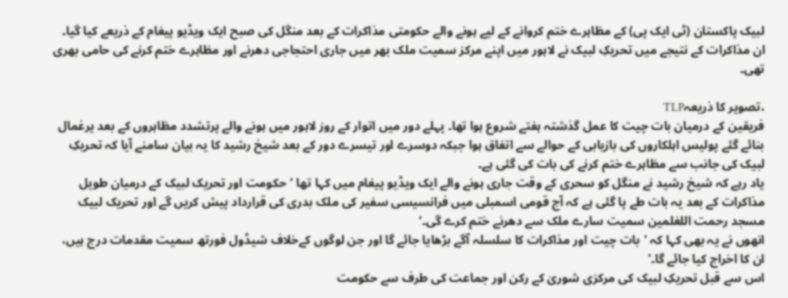لبیک پاکستان (ٹی ایک پی) کے مظاہرے ختم کروانے کے لیے ہونے والے حکومتی مذاکرات کے بعد منگل کی صبح ایک ویڈیو پیغام کے ذریعے کیا گیا۔
ان مذاکرات کے نتیجے میں تحریکِ لبیک نے لاہور میں اپنے مرکز سمیت ملک بھر میں جاری احتجاجی دھرنے اور مظاہرے ختم کرنے کی حامی بھری تھی۔

،تصویر کا ذریعہTLP
فریقین کے درمیان بات چیت کا عمل گذشتہ ہفتے شروع ہوا تھا۔ پہلے دور میں اتوار کے روز لاہور میں ہونے والے پرتشدد مظاہروں کے بعد یرغمال بنائے گئے پولیس اہلکاروں کی بازیابی کے حوالے سے اتفاق ہوا جبکہ دوسرے اور تیسرے دور کے بعد شیخ رشید کا یہ بیان سامنے آیا کہ تحریکِ لبیک کی جانب سے مظاہرے ختم کرنے کی بات کی گئی ہے۔
یاد رہے کہ شیخ رشید نے منگل کو سحری کے وقت جاری ہونے والے ایک ویڈیو پیغام میں کہا تھا ‘حکومت اور تحریک لبیک کے درمیان طویل مذاکرات کے بعد یہ بات طے پا گئی ہے کہ آج قومی اسمبلی میں فرانسیسی سفیر کی ملک بدری کی قرارداد پیش کریں گے اور تحریک لبیک مسجد رحمت اللعٰلمین سمیت سارے ملک سے دھرنے ختم کرے گی۔‘
انھوں نے یہ بھی کہا کہ 'بات چیت اور مذاکرات کا سلسلہ آگے بڑھایا جائے گا اور جن لوگوں کےخلاف شیڈول فورتھ سمیت مقدمات درج ہیں، ان کا اخراج کیا جائے گا۔'
اس سے قبل تحریکِ لبیک کی مرکزی شوریٰ کے رکن اور جماعت کی طرف سے حکومت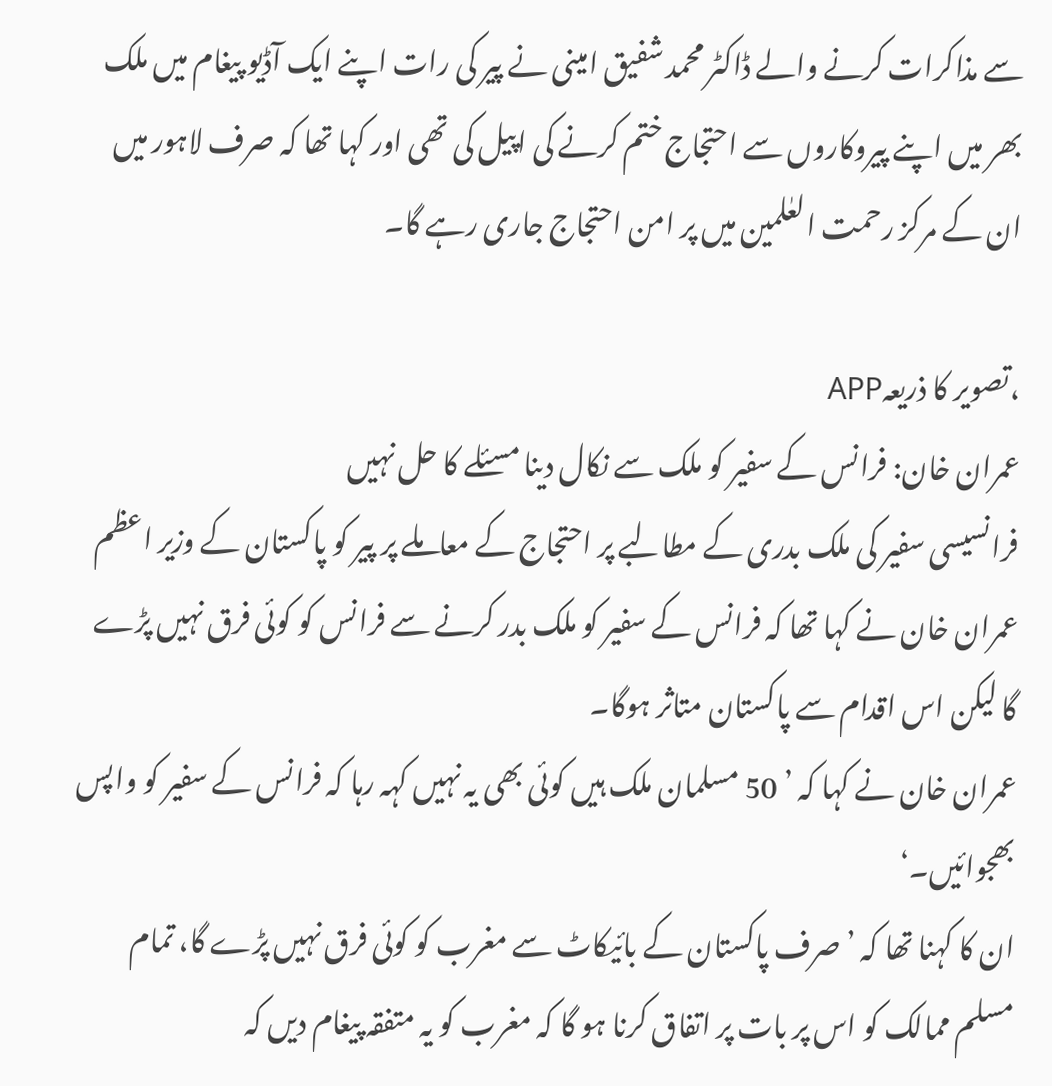سے مذاکرات کرنے والے ڈاکٹر محمد شفیق امینی نے پیر کی رات اپنے ایک آڈیو پیغام میں ملک بھر میں اپنے پیروکاروں سے احتجاج ختم کرنے کی اپیل کی تھی اور کہا تھا کہ صرف لاہور میں ان کے مرکز رحمت العٰلمین میں پر امن احتجاج جاری رہے گا۔

،تصویر کا ذریعہAPP
عمران خان: فرانس کے سفیر کو ملک سے نکال دینا مسئلے کا حل نہیں
فرانسیسی سفیر کی ملک بدری کے مطالبے پر احتجاج کے معاملے پر پیر کو پاکستان کے وزیر اعظم عمران خان نے کہا تھا کہ فرانس کے سفیر کو ملک بدر کرنے سے فرانس کو کوئی فرق نہیں پڑے گا لیکن اس اقدام سے پاکستان متاثر ہوگا۔
عمران خان نے کہا کہ ’ 50 مسلمان ملک ہیں کوئی بھی یہ نہیں کہہ رہا کہ فرانس کے سفیر کو واپس بھجوائیں۔‘
ان کا کہنا تھا کہ ’صرف پاکستان کے بائیکاٹ سے مغرب کو کوئی فرق نہیں پڑے گا، تمام مسلم ممالک کو اس پر بات پر اتفاق کرنا ہو گا کہ مغرب کو یہ متفقہ پیغام دیں کہ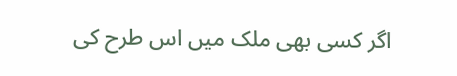اگر کسی بھی ملک میں اس طرح کی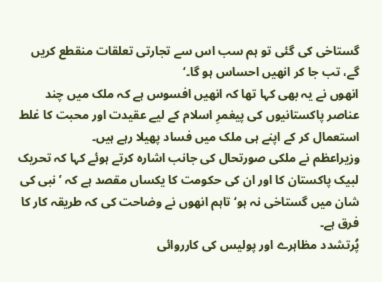گستاخی کی گئی تو ہم سب اس سے تجارتی تعلقات منقطع کریں گے، تب جا کر انھیں احساس ہو گا۔‘
انھوں نے یہ بھی کہا تھا کہ انھیں افسوس ہے کہ ملک میں چند عناصر پاکستانیوں کی پیغمرِ اسلام کے لیے عقیدت اور محبت کا غلط استعمال کر کے اپنے ہی ملک میں فساد پھیلا رہے ہیں۔
وزیراعظم نے ملکی صورتحال کی جانب اشارہ کرتے ہوئے کہا کہ تحریک لبیک پاکستان کا اور ان کی حکومت کا یکساں مقصد ہے کہ ’نبی کی شان میں گستاخی نہ ہو‘ تاہم انھوں نے وضاحت کی کہ طریقہ کار کا فرق ہے۔
پُرتشدد مظاہرے اور پولیس کی کارروائی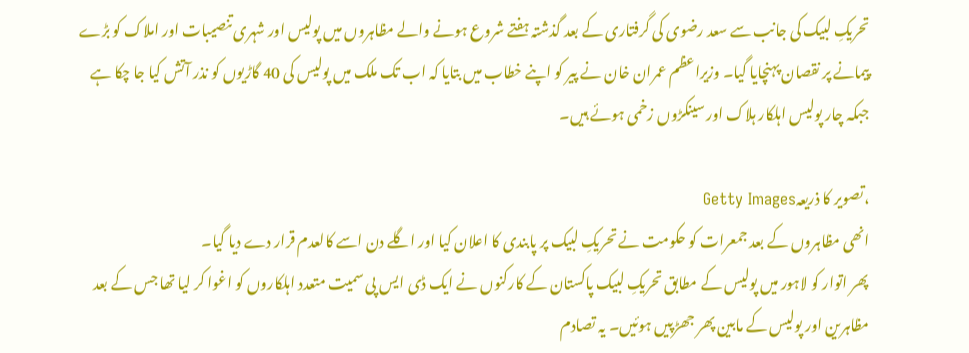تحریکِ لبیک کی جانب سے سعد رضوی کی گرفتاری کے بعد گذشتہ ہفتے شروع ہونے والے مظاہروں میں پولیس اور شہری تنصیبات اور املاک کو بڑے پیمانے پر نقصان پہنچایا گیا۔ وزیراعظم عمران خان نے پیر کو اپنے خطاب میں بتایا کہ اب تک ملک میں پولیس کی 40 گاڑیوں کو نذر آتش کیا جا چکا ہے جبکہ چار پولیس اہلکار ہلاک اور سینکڑوں زخمی ہوئے ہیں۔

،تصویر کا ذریعہGetty Images
انھی مظاہروں کے بعد جمعرات کو حکومت نے تحریکِ لبیک پر پابندی کا اعلان کیا اور اگلے دن اسے کالعدم قرار دے دیا گیا۔
پھر اتوار کو لاہور میں پولیس کے مطابق تحریکِ لبیک پاکستان کے کارکنوں نے ایک ڈی ایس پی سمیت متعدد اہلکاروں کو اغوا کر لیا تھا جس کے بعد مظاہرین اور پولیس کے مابین پھر جھڑپیں ہوئیں۔ یہ تصادم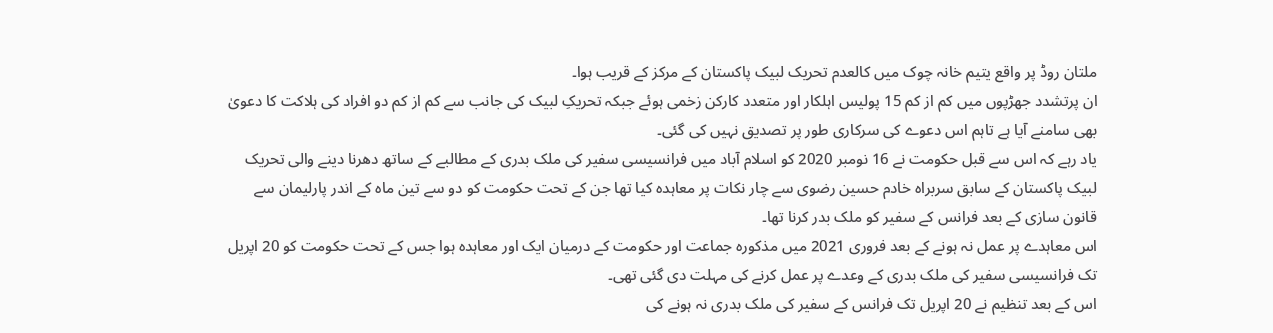ملتان روڈ پر واقع یتیم خانہ چوک میں کالعدم تحریک لبیک پاکستان کے مرکز کے قریب ہوا۔
ان پرتشدد جھڑپوں میں کم از کم 15 پولیس اہلکار اور متعدد کارکن زخمی ہوئے جبکہ تحریکِ لبیک کی جانب سے کم از کم دو افراد کی ہلاکت کا دعویٰ بھی سامنے آیا ہے تاہم اس دعوے کی سرکاری طور پر تصدیق نہیں کی گئی۔
یاد رہے کہ اس سے قبل حکومت نے 16 نومبر 2020 کو اسلام آباد میں فرانسیسی سفیر کی ملک بدری کے مطالبے کے ساتھ دھرنا دینے والی تحریک لبیک پاکستان کے سابق سربراہ خادم حسین رضوی سے چار نکات پر معاہدہ کیا تھا جن کے تحت حکومت کو دو سے تین ماہ کے اندر پارلیمان سے قانون سازی کے بعد فرانس کے سفیر کو ملک بدر کرنا تھا۔
اس معاہدے پر عمل نہ ہونے کے بعد فروری 2021 میں مذکورہ جماعت اور حکومت کے درمیان ایک اور معاہدہ ہوا جس کے تحت حکومت کو 20 اپریل تک فرانسیسی سفیر کی ملک بدری کے وعدے پر عمل کرنے کی مہلت دی گئی تھی۔
اس کے بعد تنظیم نے 20 اپریل تک فرانس کے سفیر کی ملک بدری نہ ہونے کی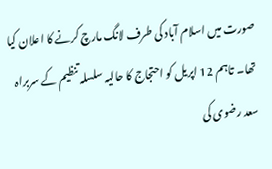صورت میں اسلام آباد کی طرف لانگ مارچ کرنے کا اعلان کیا تھا۔ تاہم 12 اپریل کو احتجاج کا حالیہ سلسلہ تنظیم کے سربراہ سعد رضوی کی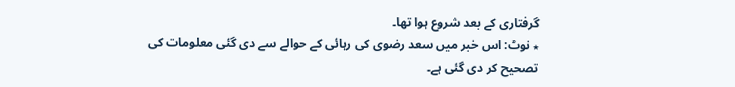گرفتاری کے بعد شروع ہوا تھا۔
٭ نوٹ: اس خبر میں سعد رضوی کی رہائی کے حوالے سے دی گئی معلومات کی تصحیح کر دی گئی ہے۔